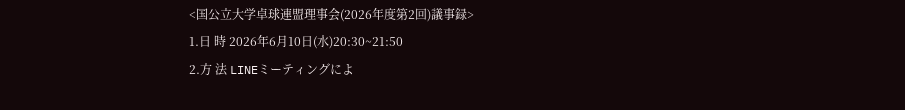<国公立大学卓球連盟理事会(2026年度第2回)議事録>
1.日 時 2026年6月10日(水)20:30~21:50
2.方 法 LINEミーティングによ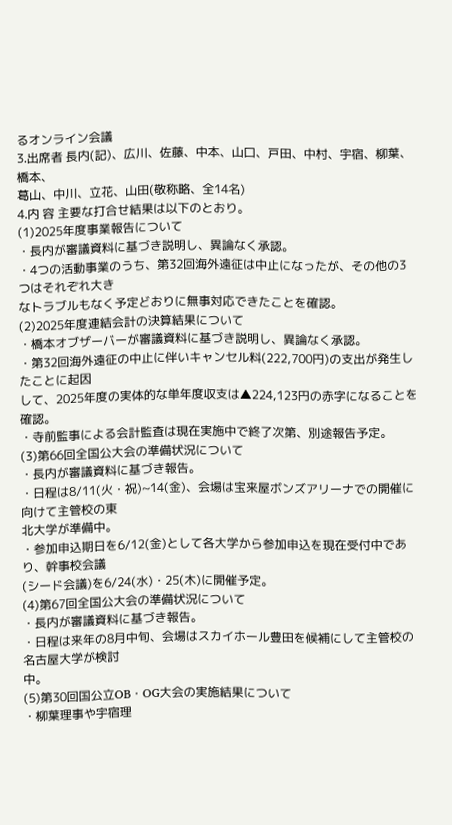るオンライン会議
3.出席者 長内(記)、広川、佐藤、中本、山口、戸田、中村、宇宿、柳葉、橋本、
葛山、中川、立花、山田(敬称略、全14名)
4.内 容 主要な打合せ結果は以下のとおり。
(1)2025年度事業報告について
・長内が審議資料に基づき説明し、異論なく承認。
・4つの活動事業のうち、第32回海外遠征は中止になったが、その他の3つはそれぞれ大き
なトラブルもなく予定どおりに無事対応できたことを確認。
(2)2025年度連結会計の決算結果について
・橋本オブザーバーが審議資料に基づき説明し、異論なく承認。
・第32回海外遠征の中止に伴いキャンセル料(222,700円)の支出が発生したことに起因
して、2025年度の実体的な単年度収支は▲224,123円の赤字になることを確認。
・寺前監事による会計監査は現在実施中で終了次第、別途報告予定。
(3)第66回全国公大会の準備状況について
・長内が審議資料に基づき報告。
・日程は8/11(火・祝)~14(金)、会場は宝来屋ボンズアリーナでの開催に向けて主管校の東
北大学が準備中。
・参加申込期日を6/12(金)として各大学から参加申込を現在受付中であり、幹事校会議
(シード会議)を6/24(水)・25(木)に開催予定。
(4)第67回全国公大会の準備状況について
・長内が審議資料に基づき報告。
・日程は来年の8月中旬、会場はスカイホール豊田を候補にして主管校の名古屋大学が検討
中。
(5)第30回国公立OB・OG大会の実施結果について
・柳葉理事や宇宿理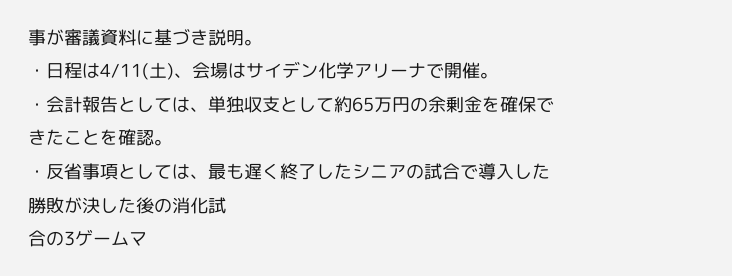事が審議資料に基づき説明。
・日程は4/11(土)、会場はサイデン化学アリーナで開催。
・会計報告としては、単独収支として約65万円の余剰金を確保できたことを確認。
・反省事項としては、最も遅く終了したシニアの試合で導入した勝敗が決した後の消化試
合の3ゲームマ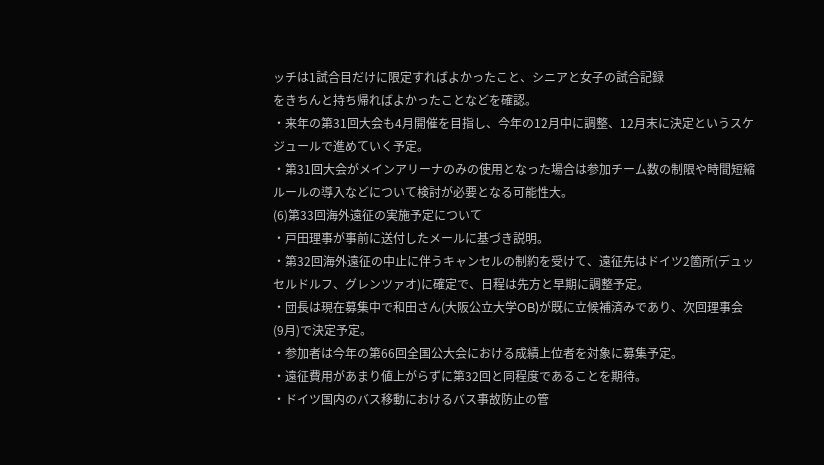ッチは1試合目だけに限定すればよかったこと、シニアと女子の試合記録
をきちんと持ち帰ればよかったことなどを確認。
・来年の第31回大会も4月開催を目指し、今年の12月中に調整、12月末に決定というスケ
ジュールで進めていく予定。
・第31回大会がメインアリーナのみの使用となった場合は参加チーム数の制限や時間短縮
ルールの導入などについて検討が必要となる可能性大。
(6)第33回海外遠征の実施予定について
・戸田理事が事前に送付したメールに基づき説明。
・第32回海外遠征の中止に伴うキャンセルの制約を受けて、遠征先はドイツ2箇所(デュッ
セルドルフ、グレンツァオ)に確定で、日程は先方と早期に調整予定。
・団長は現在募集中で和田さん(大阪公立大学OB)が既に立候補済みであり、次回理事会
(9月)で決定予定。
・参加者は今年の第66回全国公大会における成績上位者を対象に募集予定。
・遠征費用があまり値上がらずに第32回と同程度であることを期待。
・ドイツ国内のバス移動におけるバス事故防止の管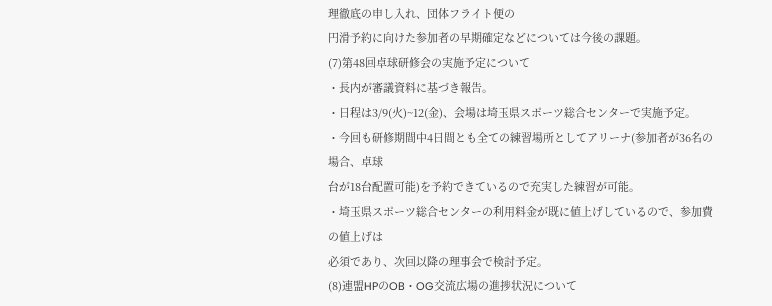理徹底の申し入れ、団体フライト便の
円滑予約に向けた参加者の早期確定などについては今後の課題。
(7)第48回卓球研修会の実施予定について
・長内が審議資料に基づき報告。
・日程は3/9(火)~12(金)、会場は埼玉県スポーツ総合センターで実施予定。
・今回も研修期間中4日間とも全ての練習場所としてアリーナ(参加者が36名の場合、卓球
台が18台配置可能)を予約できているので充実した練習が可能。
・埼玉県スポーツ総合センターの利用料金が既に値上げしているので、参加費の値上げは
必須であり、次回以降の理事会で検討予定。
(8)連盟HPのOB・OG交流広場の進捗状況について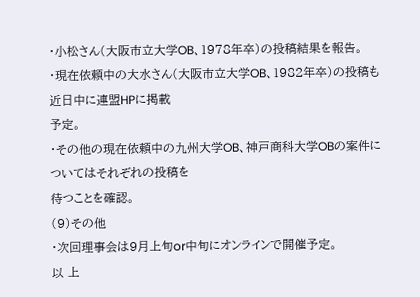・小松さん(大阪市立大学OB、1978年卒)の投稿結果を報告。
・現在依頼中の大水さん(大阪市立大学OB、1982年卒)の投稿も近日中に連盟HPに掲載
予定。
・その他の現在依頼中の九州大学OB、神戸商科大学OBの案件についてはそれぞれの投稿を
待つことを確認。
(9)その他
・次回理事会は9月上旬or中旬にオンラインで開催予定。
以 上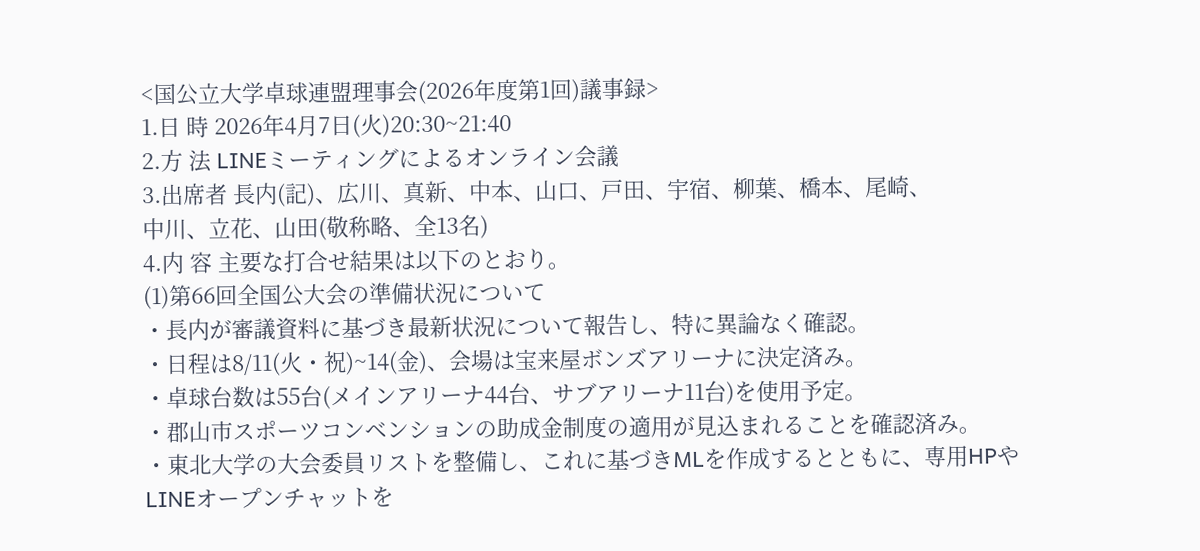<国公立大学卓球連盟理事会(2026年度第1回)議事録>
1.日 時 2026年4月7日(火)20:30~21:40
2.方 法 LINEミーティングによるオンライン会議
3.出席者 長内(記)、広川、真新、中本、山口、戸田、宇宿、柳葉、橋本、尾崎、
中川、立花、山田(敬称略、全13名)
4.内 容 主要な打合せ結果は以下のとおり。
(1)第66回全国公大会の準備状況について
・長内が審議資料に基づき最新状況について報告し、特に異論なく確認。
・日程は8/11(火・祝)~14(金)、会場は宝来屋ボンズアリーナに決定済み。
・卓球台数は55台(メインアリーナ44台、サブアリーナ11台)を使用予定。
・郡山市スポーツコンベンションの助成金制度の適用が見込まれることを確認済み。
・東北大学の大会委員リストを整備し、これに基づきMLを作成するとともに、専用HPや
LINEオープンチャットを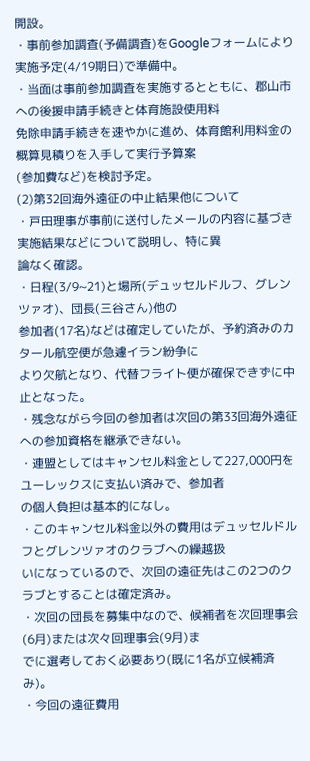開設。
・事前参加調査(予備調査)をGoogleフォームにより実施予定(4/19期日)で準備中。
・当面は事前参加調査を実施するとともに、郡山市への後援申請手続きと体育施設使用料
免除申請手続きを速やかに進め、体育館利用料金の概算見積りを入手して実行予算案
(参加費など)を検討予定。
(2)第32回海外遠征の中止結果他について
・戸田理事が事前に送付したメールの内容に基づき実施結果などについて説明し、特に異
論なく確認。
・日程(3/9~21)と場所(デュッセルドルフ、グレンツァオ)、団長(三谷さん)他の
参加者(17名)などは確定していたが、予約済みのカタール航空便が急遽イラン紛争に
より欠航となり、代替フライト便が確保できずに中止となった。
・残念ながら今回の参加者は次回の第33回海外遠征への参加資格を継承できない。
・連盟としてはキャンセル料金として227,000円をユーレックスに支払い済みで、参加者
の個人負担は基本的になし。
・このキャンセル料金以外の費用はデュッセルドルフとグレンツァオのクラブへの繰越扱
いになっているので、次回の遠征先はこの2つのクラブとすることは確定済み。
・次回の団長を募集中なので、候補者を次回理事会(6月)または次々回理事会(9月)ま
でに選考しておく必要あり(既に1名が立候補済み)。
・今回の遠征費用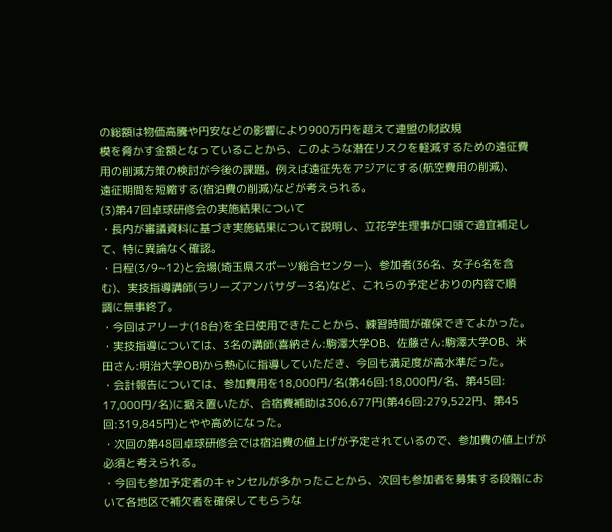の総額は物価高騰や円安などの影響により900万円を超えて連盟の財政規
模を脅かす金額となっていることから、このような潜在リスクを軽減するための遠征費
用の削減方策の検討が今後の課題。例えば遠征先をアジアにする(航空費用の削減)、
遠征期間を短縮する(宿泊費の削減)などが考えられる。
(3)第47回卓球研修会の実施結果について
・長内が審議資料に基づき実施結果について説明し、立花学生理事が口頭で適宜補足し
て、特に異論なく確認。
・日程(3/9~12)と会場(埼玉県スポーツ総合センター)、参加者(36名、女子6名を含
む)、実技指導講師(ラリーズアンバサダー3名)など、これらの予定どおりの内容で順
調に無事終了。
・今回はアリーナ(18台)を全日使用できたことから、練習時間が確保できてよかった。
・実技指導については、3名の講師(喜納さん:駒澤大学OB、佐藤さん:駒澤大学OB、米
田さん:明治大学OB)から熱心に指導していただき、今回も満足度が高水準だった。
・会計報告については、参加費用を18,000円/名(第46回:18,000円/名、第45回:
17,000円/名)に据え置いたが、合宿費補助は306,677円(第46回:279,522円、第45
回:319,845円)とやや高めになった。
・次回の第48回卓球研修会では宿泊費の値上げが予定されているので、参加費の値上げが
必須と考えられる。
・今回も参加予定者のキャンセルが多かったことから、次回も参加者を募集する段階にお
いて各地区で補欠者を確保してもらうな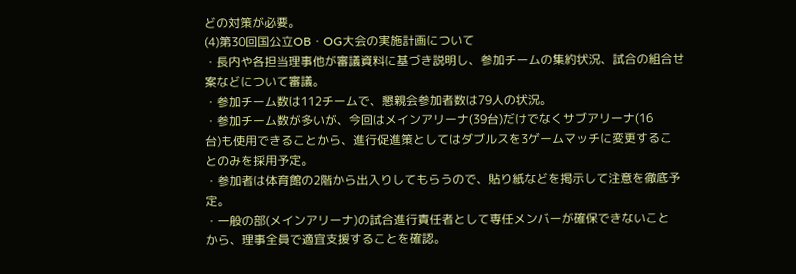どの対策が必要。
(4)第30回国公立OB・OG大会の実施計画について
・長内や各担当理事他が審議資料に基づき説明し、参加チームの集約状況、試合の組合せ
案などについて審議。
・参加チーム数は112チームで、懇親会参加者数は79人の状況。
・参加チーム数が多いが、今回はメインアリーナ(39台)だけでなくサブアリーナ(16
台)も使用できることから、進行促進策としてはダブルスを3ゲームマッチに変更するこ
とのみを採用予定。
・参加者は体育館の2階から出入りしてもらうので、貼り紙などを掲示して注意を徹底予
定。
・一般の部(メインアリーナ)の試合進行責任者として専任メンバーが確保できないこと
から、理事全員で適宜支援することを確認。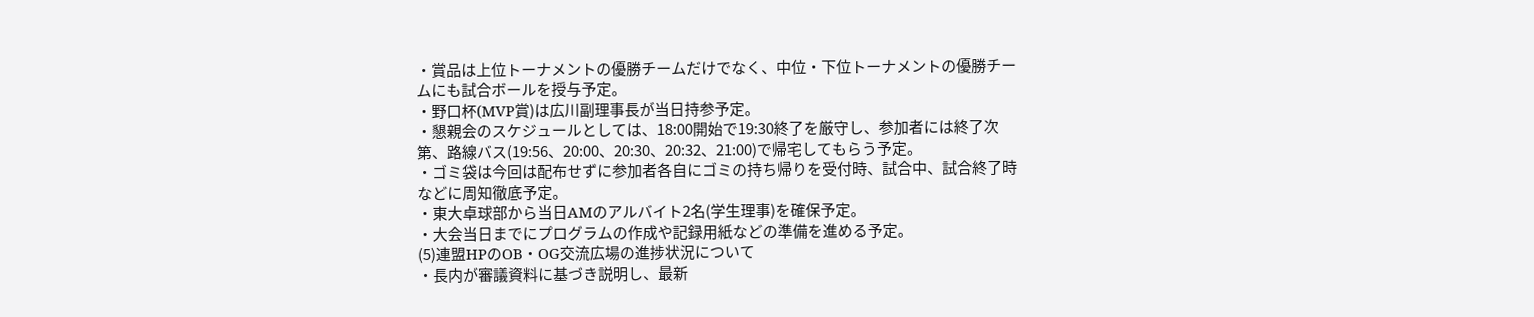・賞品は上位トーナメントの優勝チームだけでなく、中位・下位トーナメントの優勝チー
ムにも試合ボールを授与予定。
・野口杯(MVP賞)は広川副理事長が当日持参予定。
・懇親会のスケジュールとしては、18:00開始で19:30終了を厳守し、参加者には終了次
第、路線バス(19:56、20:00、20:30、20:32、21:00)で帰宅してもらう予定。
・ゴミ袋は今回は配布せずに参加者各自にゴミの持ち帰りを受付時、試合中、試合終了時
などに周知徹底予定。
・東大卓球部から当日AMのアルバイト2名(学生理事)を確保予定。
・大会当日までにプログラムの作成や記録用紙などの準備を進める予定。
(5)連盟HPのOB・OG交流広場の進捗状況について
・長内が審議資料に基づき説明し、最新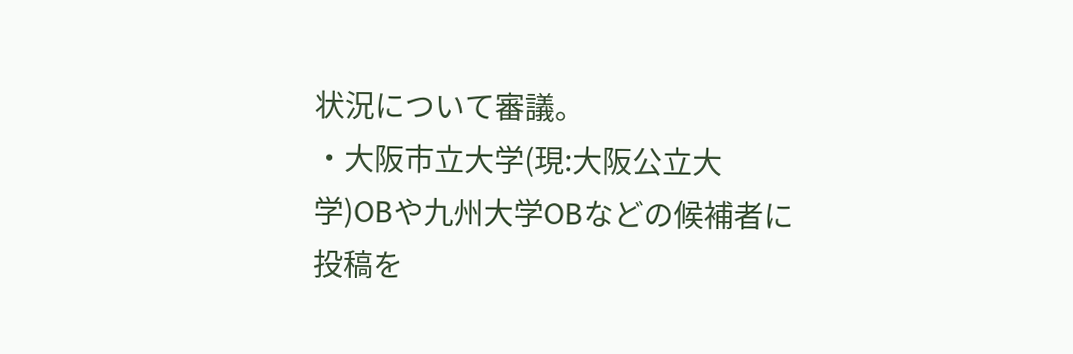状況について審議。
・大阪市立大学(現:大阪公立大学)OBや九州大学OBなどの候補者に投稿を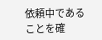依頼中である
ことを確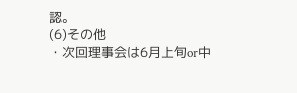認。
(6)その他
・次回理事会は6月上旬or中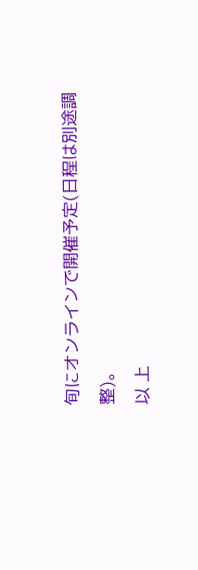旬にオンラインで開催予定(日程は別途調整)。
以 上